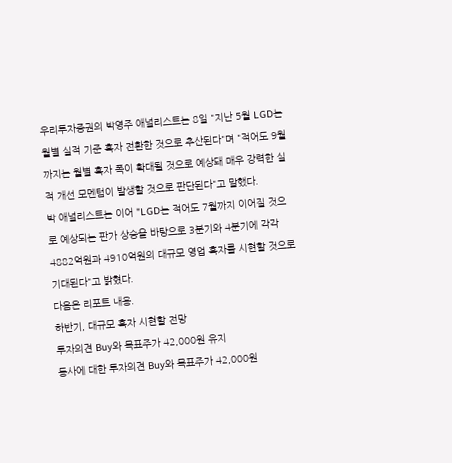우리투자증권의 박영주 애널리스트는 8일 "지난 5월 LGD는 월별 실적 기준 흑자 전환한 것으로 추산된다"며 "적어도 9월까지는 월별 흑자 폭이 확대될 것으로 예상돼 매우 강력한 실적 개선 모멘텀이 발생할 것으로 판단된다"고 말했다.
박 애널리스트는 이어 "LGD는 적어도 7월까지 이어질 것으로 예상되는 판가 상승을 바탕으로 3분기와 4분기에 각각 4882억원과 4910억원의 대규모 영업 흑자를 시현할 것으로 기대된다"고 밝혔다.
다음은 리포트 내용.
하반기, 대규모 흑자 시현할 전망
투자의견 Buy와 목표주가 42,000원 유지
동사에 대한 투자의견 Buy와 목표주가 42,000원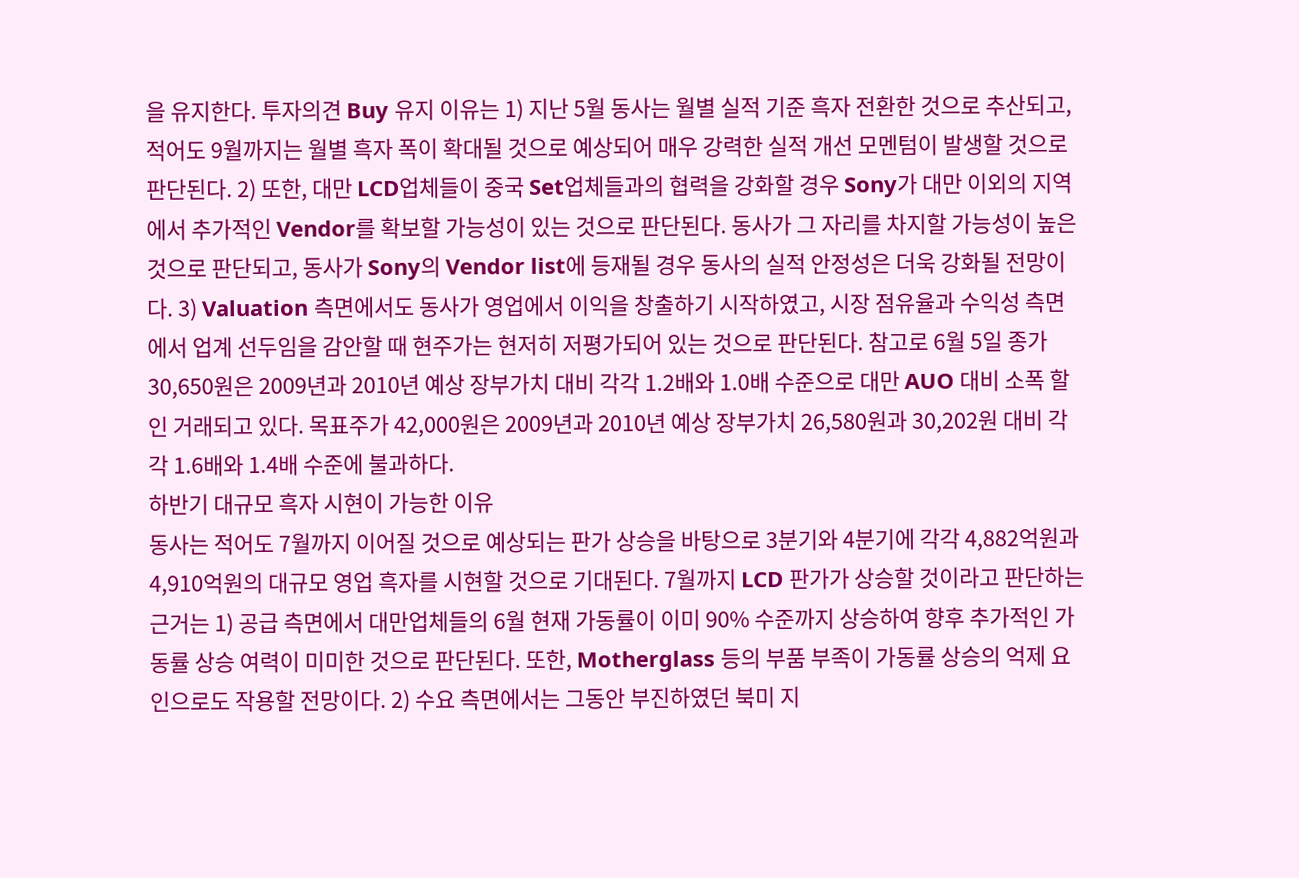을 유지한다. 투자의견 Buy 유지 이유는 1) 지난 5월 동사는 월별 실적 기준 흑자 전환한 것으로 추산되고, 적어도 9월까지는 월별 흑자 폭이 확대될 것으로 예상되어 매우 강력한 실적 개선 모멘텀이 발생할 것으로 판단된다. 2) 또한, 대만 LCD업체들이 중국 Set업체들과의 협력을 강화할 경우 Sony가 대만 이외의 지역에서 추가적인 Vendor를 확보할 가능성이 있는 것으로 판단된다. 동사가 그 자리를 차지할 가능성이 높은 것으로 판단되고, 동사가 Sony의 Vendor list에 등재될 경우 동사의 실적 안정성은 더욱 강화될 전망이다. 3) Valuation 측면에서도 동사가 영업에서 이익을 창출하기 시작하였고, 시장 점유율과 수익성 측면에서 업계 선두임을 감안할 때 현주가는 현저히 저평가되어 있는 것으로 판단된다. 참고로 6월 5일 종가 30,650원은 2009년과 2010년 예상 장부가치 대비 각각 1.2배와 1.0배 수준으로 대만 AUO 대비 소폭 할인 거래되고 있다. 목표주가 42,000원은 2009년과 2010년 예상 장부가치 26,580원과 30,202원 대비 각각 1.6배와 1.4배 수준에 불과하다.
하반기 대규모 흑자 시현이 가능한 이유
동사는 적어도 7월까지 이어질 것으로 예상되는 판가 상승을 바탕으로 3분기와 4분기에 각각 4,882억원과 4,910억원의 대규모 영업 흑자를 시현할 것으로 기대된다. 7월까지 LCD 판가가 상승할 것이라고 판단하는 근거는 1) 공급 측면에서 대만업체들의 6월 현재 가동률이 이미 90% 수준까지 상승하여 향후 추가적인 가동률 상승 여력이 미미한 것으로 판단된다. 또한, Motherglass 등의 부품 부족이 가동률 상승의 억제 요인으로도 작용할 전망이다. 2) 수요 측면에서는 그동안 부진하였던 북미 지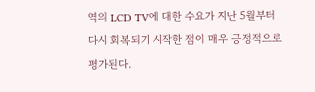역의 LCD TV에 대한 수요가 지난 5월부터 다시 회복되기 시작한 점이 매우 긍정적으로 평가된다.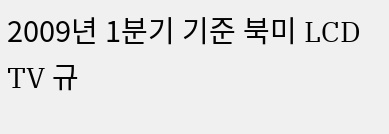2009년 1분기 기준 북미 LCD TV 규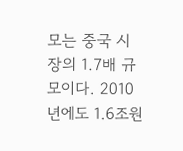모는 중국 시장의 1.7배 규모이다. 2010년에도 1.6조원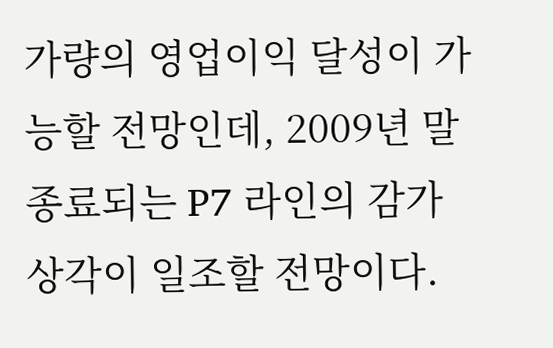가량의 영업이익 달성이 가능할 전망인데, 2009년 말 종료되는 P7 라인의 감가상각이 일조할 전망이다.